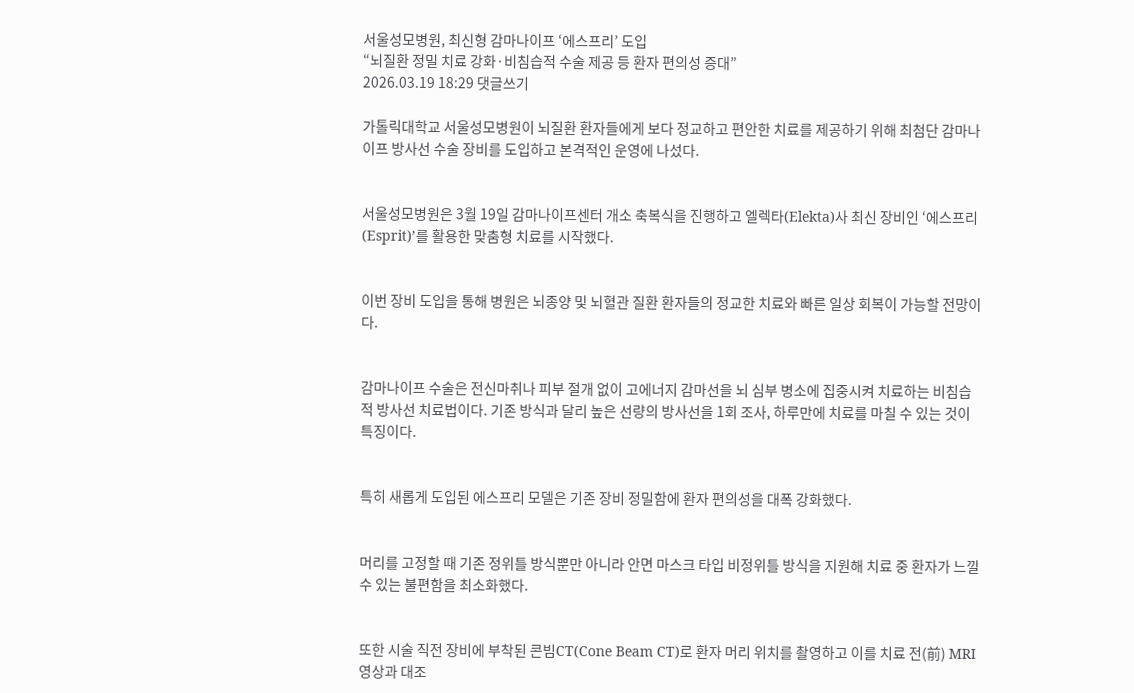서울성모병원, 최신형 감마나이프 ‘에스프리’ 도입
“뇌질환 정밀 치료 강화·비침습적 수술 제공 등 환자 편의성 증대”
2026.03.19 18:29 댓글쓰기

가톨릭대학교 서울성모병원이 뇌질환 환자들에게 보다 정교하고 편안한 치료를 제공하기 위해 최첨단 감마나이프 방사선 수술 장비를 도입하고 본격적인 운영에 나섰다.


서울성모병원은 3월 19일 감마나이프센터 개소 축복식을 진행하고 엘렉타(Elekta)사 최신 장비인 ‘에스프리(Esprit)’를 활용한 맞춤형 치료를 시작했다.


이번 장비 도입을 통해 병원은 뇌종양 및 뇌혈관 질환 환자들의 정교한 치료와 빠른 일상 회복이 가능할 전망이다.


감마나이프 수술은 전신마취나 피부 절개 없이 고에너지 감마선을 뇌 심부 병소에 집중시켜 치료하는 비침습적 방사선 치료법이다. 기존 방식과 달리 높은 선량의 방사선을 1회 조사, 하루만에 치료를 마칠 수 있는 것이 특징이다.


특히 새롭게 도입된 에스프리 모델은 기존 장비 정밀함에 환자 편의성을 대폭 강화했다.


머리를 고정할 때 기존 정위틀 방식뿐만 아니라 안면 마스크 타입 비정위틀 방식을 지원해 치료 중 환자가 느낄 수 있는 불편함을 최소화했다.


또한 시술 직전 장비에 부착된 콘빔CT(Cone Beam CT)로 환자 머리 위치를 촬영하고 이를 치료 전(前) MRI 영상과 대조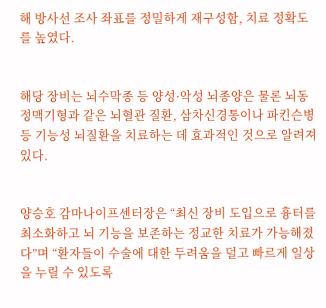해 방사선 조사 좌표를 정밀하게 재구성함, 치료 정확도를 높였다.


해당 장비는 뇌수막종 등 양성·악성 뇌종양은 물론 뇌동정맥기형과 같은 뇌혈관 질환, 삼차신경통이나 파킨슨병 등 기능성 뇌질환을 치료하는 데 효과적인 것으로 알려져 있다.


양승호 감마나이프센터장은 “최신 장비 도입으로 흉터를 최소화하고 뇌 기능을 보존하는 정교한 치료가 가능해졌다”며 “환자들이 수술에 대한 두려움을 덜고 빠르게 일상을 누릴 수 있도록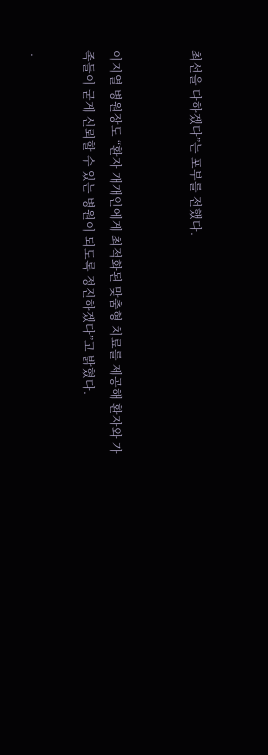최선을 다하겠다”는 포부를 전했다.


이지열 병원장도 “환자 개개인에게 최적화된 맞춤형 치료를 제공해 환자와 가족들이 굳게 신뢰할 수 있는 병원이 되도록 정진하겠다”고 밝혔다.

 .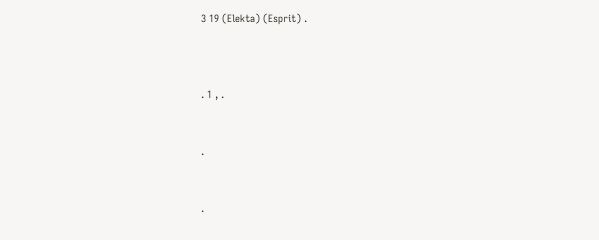3 19 (Elekta) (Esprit) .



. 1 , .


.


.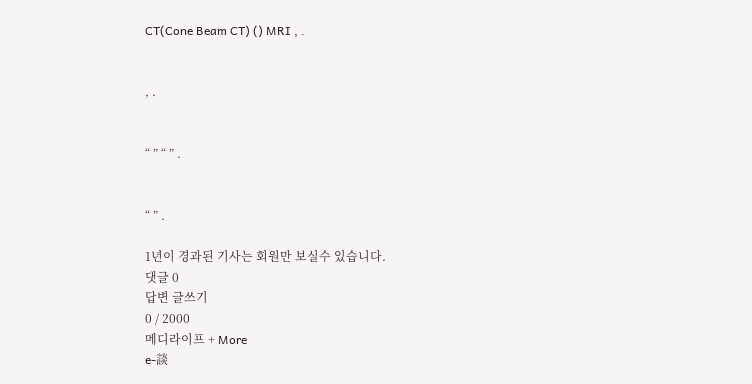CT(Cone Beam CT) () MRI , .


, .


“ ” “ ” .


“ ” .

1년이 경과된 기사는 회원만 보실수 있습니다.
댓글 0
답변 글쓰기
0 / 2000
메디라이프 + More
e-談